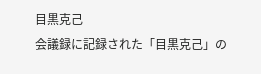目黒克己
会議録に記録された「目黒克己」の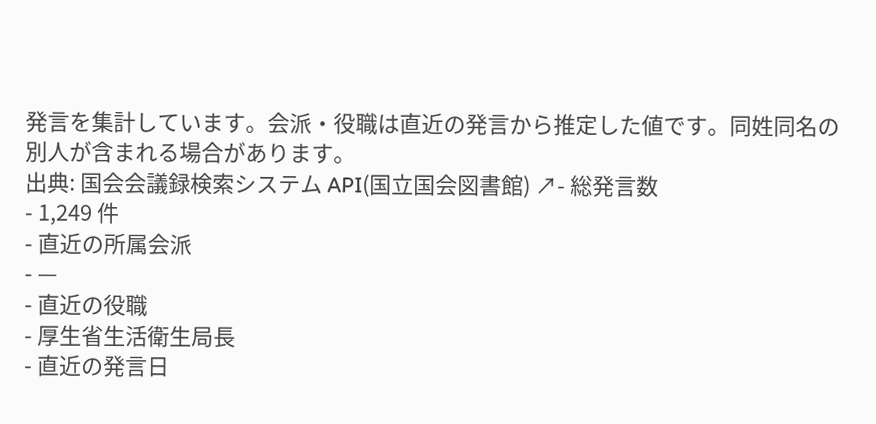発言を集計しています。会派・役職は直近の発言から推定した値です。同姓同名の別人が含まれる場合があります。
出典: 国会会議録検索システム API(国立国会図書館) ↗- 総発言数
- 1,249 件
- 直近の所属会派
- —
- 直近の役職
- 厚生省生活衛生局長
- 直近の発言日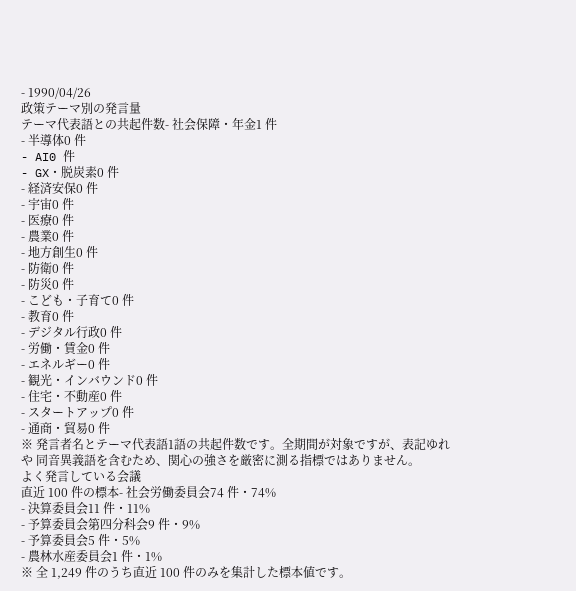- 1990/04/26
政策テーマ別の発言量
テーマ代表語との共起件数- 社会保障・年金1 件
- 半導体0 件
- AI0 件
- GX・脱炭素0 件
- 経済安保0 件
- 宇宙0 件
- 医療0 件
- 農業0 件
- 地方創生0 件
- 防衛0 件
- 防災0 件
- こども・子育て0 件
- 教育0 件
- デジタル行政0 件
- 労働・賃金0 件
- エネルギー0 件
- 観光・インバウンド0 件
- 住宅・不動産0 件
- スタートアップ0 件
- 通商・貿易0 件
※ 発言者名とテーマ代表語1語の共起件数です。全期間が対象ですが、表記ゆれや 同音異義語を含むため、関心の強さを厳密に測る指標ではありません。
よく発言している会議
直近 100 件の標本- 社会労働委員会74 件・74%
- 決算委員会11 件・11%
- 予算委員会第四分科会9 件・9%
- 予算委員会5 件・5%
- 農林水産委員会1 件・1%
※ 全 1,249 件のうち直近 100 件のみを集計した標本値です。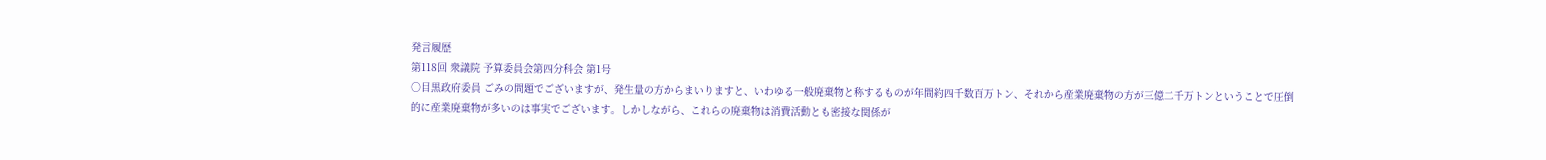発言履歴
第118回 衆議院 予算委員会第四分科会 第1号
○目黒政府委員 ごみの問題でございますが、発生量の方からまいりますと、いわゆる一般廃棄物と称するものが年間約四千数百万トン、それから産業廃棄物の方が三億二千万トンということで圧倒的に産業廃棄物が多いのは事実でございます。しかしながら、これらの廃棄物は消費活動とも密接な関係が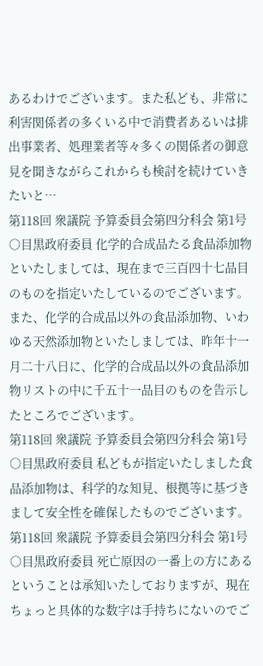あるわけでございます。また私ども、非常に利害関係者の多くいる中で消費者あるいは排出事業者、処理業者等々多くの関係者の御意見を聞きながらこれからも検討を続けていきたいと…
第118回 衆議院 予算委員会第四分科会 第1号
○目黒政府委員 化学的合成品たる食品添加物といたしましては、現在まで三百四十七品目のものを指定いたしているのでございます。また、化学的合成品以外の食品添加物、いわゆる天然添加物といたしましては、昨年十一月二十八日に、化学的合成品以外の食品添加物リストの中に千五十一品目のものを告示したところでございます。
第118回 衆議院 予算委員会第四分科会 第1号
○目黒政府委員 私どもが指定いたしました食品添加物は、科学的な知見、根拠等に基づきまして安全性を確保したものでございます。
第118回 衆議院 予算委員会第四分科会 第1号
○目黒政府委員 死亡原因の一番上の方にあるということは承知いたしておりますが、現在ちょっと具体的な数字は手持ちにないのでご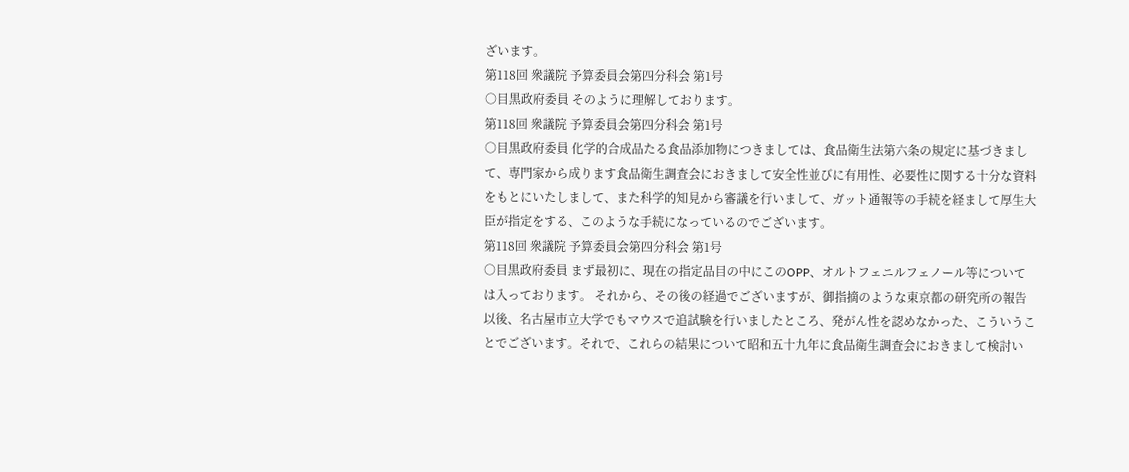ざいます。
第118回 衆議院 予算委員会第四分科会 第1号
○目黒政府委員 そのように理解しております。
第118回 衆議院 予算委員会第四分科会 第1号
○目黒政府委員 化学的合成品たる食品添加物につきましては、食品衛生法第六条の規定に基づきまして、専門家から成ります食品衛生調査会におきまして安全性並びに有用性、必要性に関する十分な資料をもとにいたしまして、また科学的知見から審議を行いまして、ガット通報等の手続を経まして厚生大臣が指定をする、このような手続になっているのでございます。
第118回 衆議院 予算委員会第四分科会 第1号
○目黒政府委員 まず最初に、現在の指定品目の中にこのOPP、オルトフェニルフェノール等については入っております。 それから、その後の経過でございますが、御指摘のような東京都の研究所の報告以後、名古屋市立大学でもマウスで追試験を行いましたところ、発がん性を認めなかった、こういうことでございます。それで、これらの結果について昭和五十九年に食品衛生調査会におきまして検討い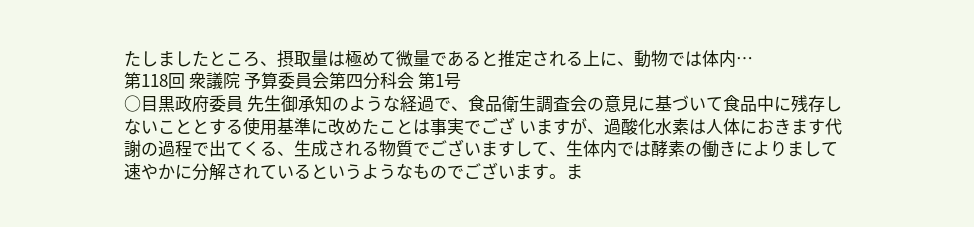たしましたところ、摂取量は極めて微量であると推定される上に、動物では体内…
第118回 衆議院 予算委員会第四分科会 第1号
○目黒政府委員 先生御承知のような経過で、食品衛生調査会の意見に基づいて食品中に残存しないこととする使用基準に改めたことは事実でござ いますが、過酸化水素は人体におきます代謝の過程で出てくる、生成される物質でございますして、生体内では酵素の働きによりまして速やかに分解されているというようなものでございます。ま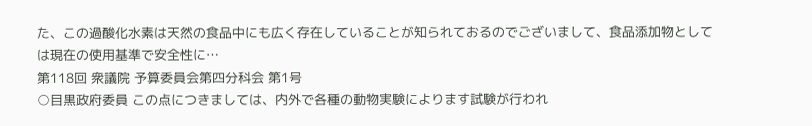た、この過酸化水素は天然の食品中にも広く存在していることが知られておるのでございまして、食品添加物としては現在の使用基準で安全性に…
第118回 衆議院 予算委員会第四分科会 第1号
○目黒政府委員 この点につきましては、内外で各種の動物実験によります試験が行われ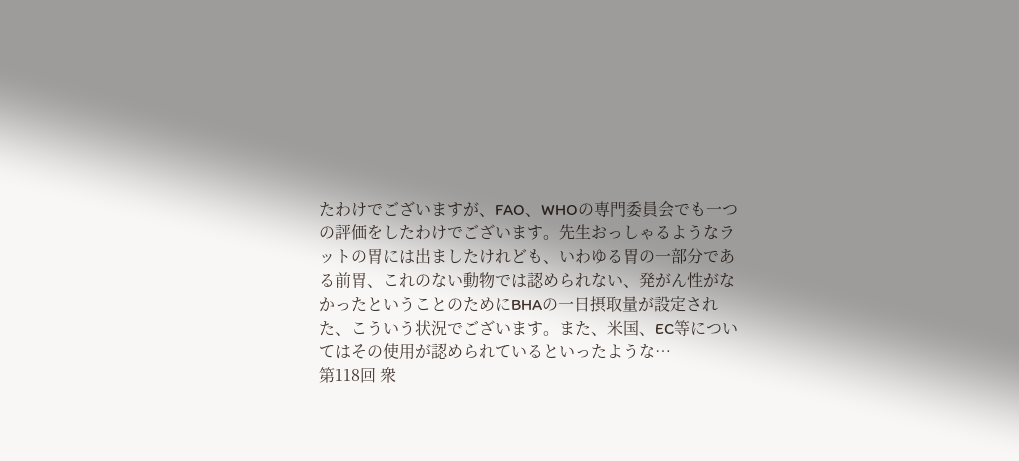たわけでございますが、FAO、WHOの専門委員会でも一つの評価をしたわけでございます。先生おっしゃるようなラットの胃には出ましたけれども、いわゆる胃の一部分である前胃、これのない動物では認められない、発がん性がなかったということのためにBHAの一日摂取量が設定された、こういう状況でございます。また、米国、EC等についてはその使用が認められているといったような…
第118回 衆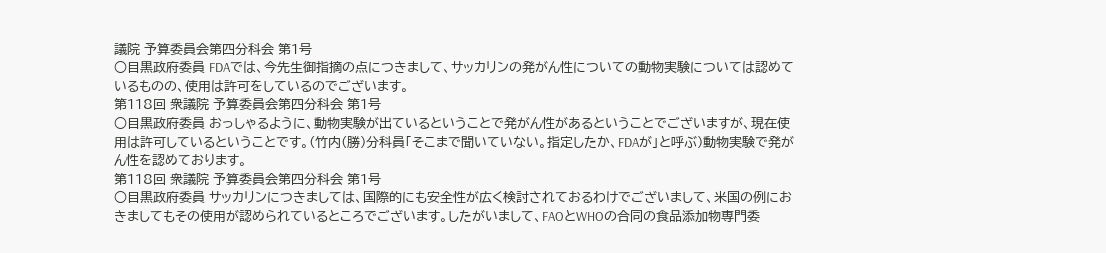議院 予算委員会第四分科会 第1号
○目黒政府委員 FDAでは、今先生御指摘の点につきまして、サッカリンの発がん性についての動物実験については認めているものの、使用は許可をしているのでございます。
第118回 衆議院 予算委員会第四分科会 第1号
○目黒政府委員 おっしゃるように、動物実験が出ているということで発がん性があるということでございますが、現在使用は許可しているということです。(竹内(勝)分科員「そこまで聞いていない。指定したか、FDAが」と呼ぶ)動物実験で発がん性を認めております。
第118回 衆議院 予算委員会第四分科会 第1号
○目黒政府委員 サッカリンにつきましては、国際的にも安全性が広く検討されておるわけでございまして、米国の例におきましてもその使用が認められているところでございます。したがいまして、FAOとWHOの合同の食品添加物専門委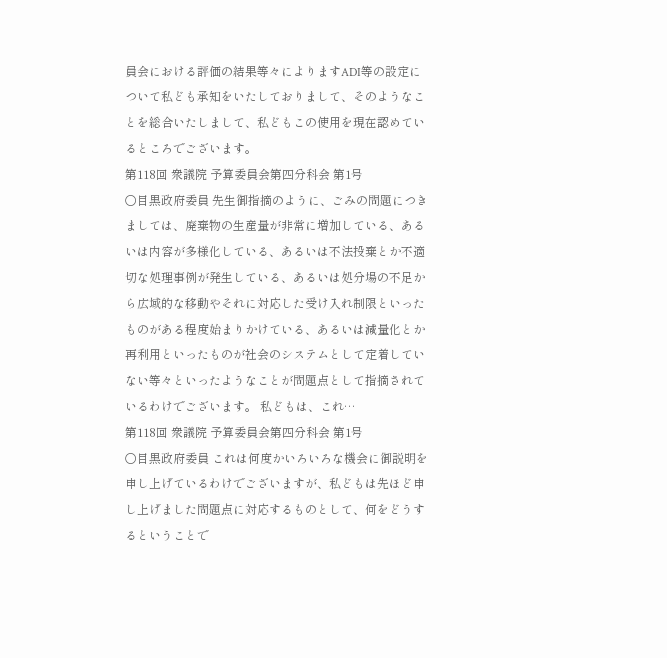員会における評価の結果等々によりますADI等の設定について私ども承知をいたしておりまして、そのようなことを総合いたしまして、私どもこの使用を現在認めているところでございます。
第118回 衆議院 予算委員会第四分科会 第1号
○目黒政府委員 先生御指摘のように、ごみの問題につきましては、廃棄物の生産量が非常に増加している、あるいは内容が多様化している、あるいは不法投棄とか不適切な処理事例が発生している、あるいは処分場の不足から広域的な移動やそれに対応した受け入れ制限といったものがある程度始まりかけている、あるいは減量化とか再利用といったものが社会のシステムとして定着していない等々といったようなことが問題点として指摘されているわけでございます。 私どもは、これ…
第118回 衆議院 予算委員会第四分科会 第1号
○目黒政府委員 これは何度かいろいろな機会に御説明を申し上げているわけでございますが、私どもは先ほど申し上げました問題点に対応するものとして、何をどうするということで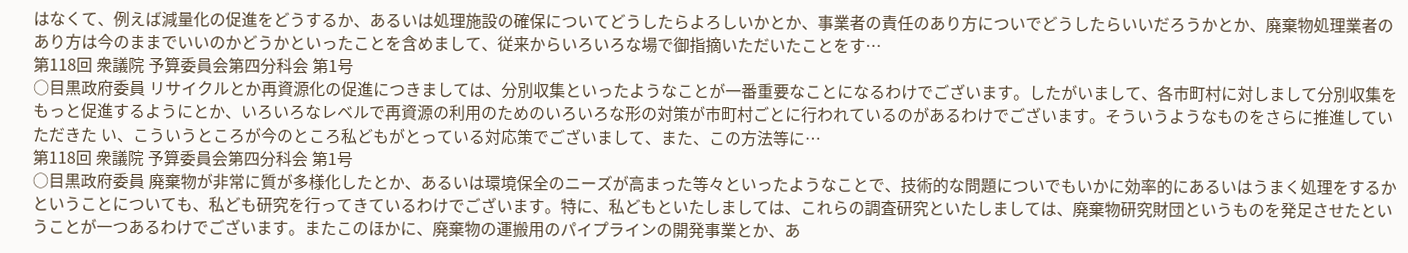はなくて、例えば減量化の促進をどうするか、あるいは処理施設の確保についてどうしたらよろしいかとか、事業者の責任のあり方についでどうしたらいいだろうかとか、廃棄物処理業者のあり方は今のままでいいのかどうかといったことを含めまして、従来からいろいろな場で御指摘いただいたことをす…
第118回 衆議院 予算委員会第四分科会 第1号
○目黒政府委員 リサイクルとか再資源化の促進につきましては、分別収集といったようなことが一番重要なことになるわけでございます。したがいまして、各市町村に対しまして分別収集をもっと促進するようにとか、いろいろなレベルで再資源の利用のためのいろいろな形の対策が市町村ごとに行われているのがあるわけでございます。そういうようなものをさらに推進していただきた い、こういうところが今のところ私どもがとっている対応策でございまして、また、この方法等に…
第118回 衆議院 予算委員会第四分科会 第1号
○目黒政府委員 廃棄物が非常に質が多様化したとか、あるいは環境保全のニーズが高まった等々といったようなことで、技術的な問題についでもいかに効率的にあるいはうまく処理をするかということについても、私ども研究を行ってきているわけでございます。特に、私どもといたしましては、これらの調査研究といたしましては、廃棄物研究財団というものを発足させたということが一つあるわけでございます。またこのほかに、廃棄物の運搬用のパイプラインの開発事業とか、あ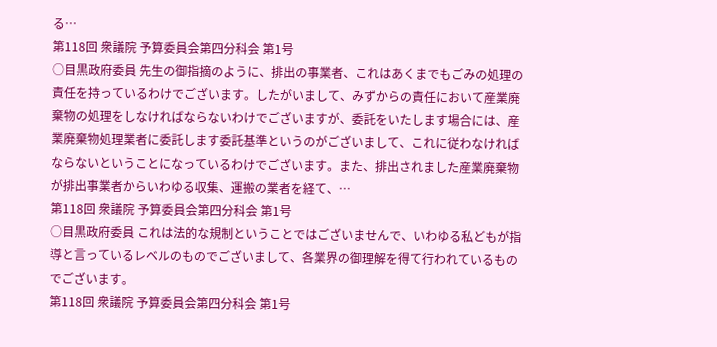る…
第118回 衆議院 予算委員会第四分科会 第1号
○目黒政府委員 先生の御指摘のように、排出の事業者、これはあくまでもごみの処理の責任を持っているわけでございます。したがいまして、みずからの責任において産業廃棄物の処理をしなければならないわけでございますが、委託をいたします場合には、産業廃棄物処理業者に委託します委託基準というのがございまして、これに従わなければならないということになっているわけでございます。また、排出されました産業廃棄物が排出事業者からいわゆる収集、運搬の業者を経て、…
第118回 衆議院 予算委員会第四分科会 第1号
○目黒政府委員 これは法的な規制ということではございませんで、いわゆる私どもが指導と言っているレベルのものでございまして、各業界の御理解を得て行われているものでございます。
第118回 衆議院 予算委員会第四分科会 第1号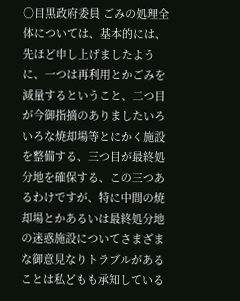○目黒政府委員 ごみの処理全体については、基本的には、先ほど申し上げましたように、一つは再利用とかごみを減量するということ、二つ目が今御指摘のありましたいろいろな焼却場等とにかく施設を整備する、三つ目が最終処分地を確保する、この三つあるわけですが、特に中間の焼却場とかあるいは最終処分地の迷惑施設についてさまざまな御意見なりトラブルがあることは私どもも承知している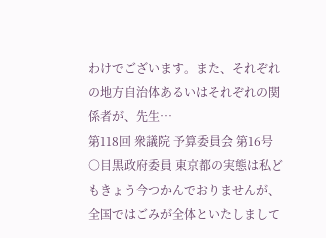わけでございます。また、それぞれの地方自治体あるいはそれぞれの関係者が、先生…
第118回 衆議院 予算委員会 第16号
○目黒政府委員 東京都の実態は私どもきょう今つかんでおりませんが、全国ではごみが全体といたしまして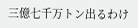三億七千万トン出るわけ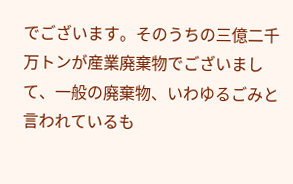でございます。そのうちの三億二千万トンが産業廃棄物でございまして、一般の廃棄物、いわゆるごみと言われているも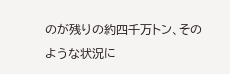のが残りの約四千万トン、そのような状況に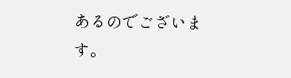あるのでございます。